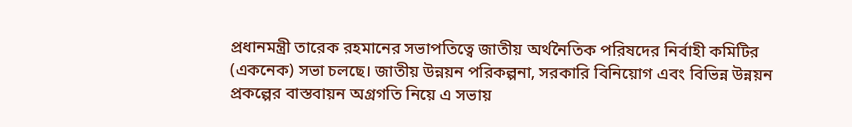প্রধানমন্ত্রী তারেক রহমানের সভাপতিত্বে জাতীয় অর্থনৈতিক পরিষদের নির্বাহী কমিটির (একনেক) সভা চলছে। জাতীয় উন্নয়ন পরিকল্পনা, সরকারি বিনিয়োগ এবং বিভিন্ন উন্নয়ন প্রকল্পের বাস্তবায়ন অগ্রগতি নিয়ে এ সভায়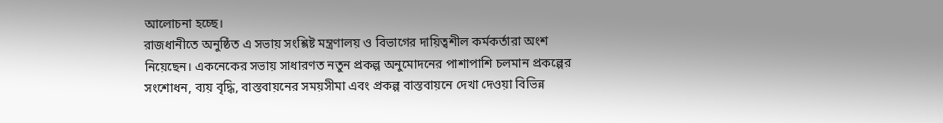আলোচনা হচ্ছে।
রাজধানীতে অনুষ্ঠিত এ সভায় সংশ্লিষ্ট মন্ত্রণালয় ও বিভাগের দায়িত্বশীল কর্মকর্তারা অংশ নিয়েছেন। একনেকের সভায় সাধারণত নতুন প্রকল্প অনুমোদনের পাশাপাশি চলমান প্রকল্পের সংশোধন, ব্যয় বৃদ্ধি, বাস্তবায়নের সময়সীমা এবং প্রকল্প বাস্তবায়নে দেখা দেওয়া বিভিন্ন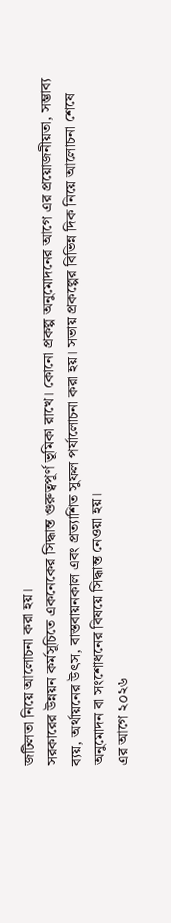জটিলতা নিয়ে আলোচনা করা হয়।
সরকারের উন্নয়ন কর্মসূচিতে একনেকের সিদ্ধান্ত গুরুত্বপূর্ণ ভূমিকা রাখে। কোনো প্রকল্প অনুমোদনের আগে এর প্রয়োজনীয়তা, সম্ভাব্য ব্যয়, অর্থায়নের উৎস, বাস্তবায়নকাল এবং প্রত্যাশিত সুফল পর্যালোচনা করা হয়। সভায় প্রকল্পের বিভিন্ন দিক নিয়ে আলোচনা শেষে অনুমোদন বা সংশোধনের বিষয়ে সিদ্ধান্ত নেওয়া হয়।
এর আগে ২০২৬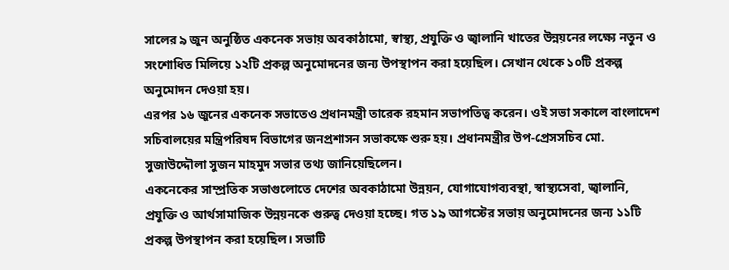সালের ৯ জুন অনুষ্ঠিত একনেক সভায় অবকাঠামো, স্বাস্থ্য, প্রযুক্তি ও জ্বালানি খাতের উন্নয়নের লক্ষ্যে নতুন ও সংশোধিত মিলিয়ে ১২টি প্রকল্প অনুমোদনের জন্য উপস্থাপন করা হয়েছিল। সেখান থেকে ১০টি প্রকল্প অনুমোদন দেওয়া হয়।
এরপর ১৬ জুনের একনেক সভাতেও প্রধানমন্ত্রী তারেক রহমান সভাপতিত্ব করেন। ওই সভা সকালে বাংলাদেশ সচিবালয়ের মন্ত্রিপরিষদ বিভাগের জনপ্রশাসন সভাকক্ষে শুরু হয়। প্রধানমন্ত্রীর উপ-প্রেসসচিব মো. সুজাউদ্দৌলা সুজন মাহমুদ সভার তথ্য জানিয়েছিলেন।
একনেকের সাম্প্রতিক সভাগুলোতে দেশের অবকাঠামো উন্নয়ন, যোগাযোগব্যবস্থা, স্বাস্থ্যসেবা, জ্বালানি, প্রযুক্তি ও আর্থসামাজিক উন্নয়নকে গুরুত্ব দেওয়া হচ্ছে। গত ১৯ আগস্টের সভায় অনুমোদনের জন্য ১১টি প্রকল্প উপস্থাপন করা হয়েছিল। সভাটি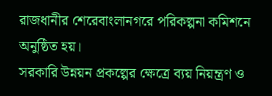রাজধানীর শেরেবাংলানগরে পরিকল্পনা কমিশনে অনুষ্ঠিত হয়।
সরকারি উন্নয়ন প্রকল্পের ক্ষেত্রে ব্যয় নিয়ন্ত্রণ ও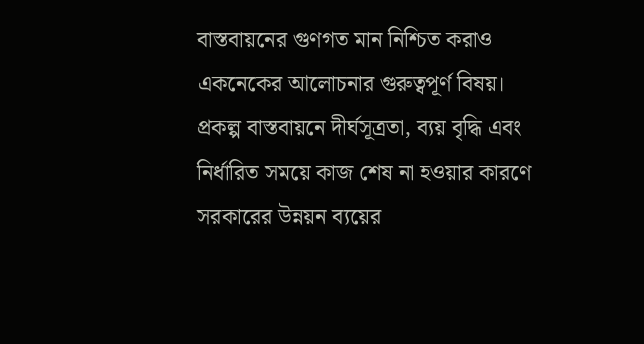বাস্তবায়নের গুণগত মান নিশ্চিত করাও একনেকের আলোচনার গুরুত্বপূর্ণ বিষয়। প্রকল্প বাস্তবায়নে দীর্ঘসূত্রতা, ব্যয় বৃদ্ধি এবং নির্ধারিত সময়ে কাজ শেষ না হওয়ার কারণে সরকারের উন্নয়ন ব্যয়ের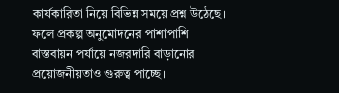কার্যকারিতা নিয়ে বিভিন্ন সময়ে প্রশ্ন উঠেছে। ফলে প্রকল্প অনুমোদনের পাশাপাশি বাস্তবায়ন পর্যায়ে নজরদারি বাড়ানোর প্রয়োজনীয়তাও গুরুত্ব পাচ্ছে।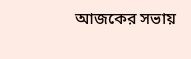আজকের সভায়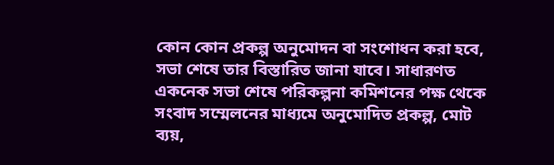কোন কোন প্রকল্প অনুমোদন বা সংশোধন করা হবে, সভা শেষে তার বিস্তারিত জানা যাবে। সাধারণত একনেক সভা শেষে পরিকল্পনা কমিশনের পক্ষ থেকে সংবাদ সম্মেলনের মাধ্যমে অনুমোদিত প্রকল্প, মোট ব্যয়,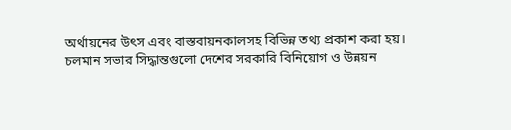অর্থায়নের উৎস এবং বাস্তবায়নকালসহ বিভিন্ন তথ্য প্রকাশ করা হয়।
চলমান সভার সিদ্ধান্তগুলো দেশের সরকারি বিনিয়োগ ও উন্নয়ন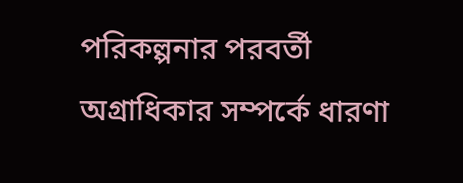পরিকল্পনার পরবর্তী অগ্রাধিকার সম্পর্কে ধারণা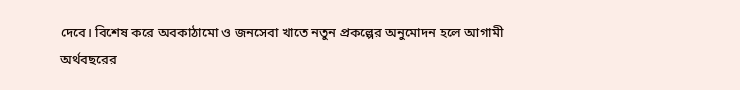দেবে। বিশেষ করে অবকাঠামো ও জনসেবা খাতে নতুন প্রকল্পের অনুমোদন হলে আগামী অর্থবছরের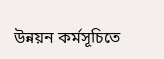উন্নয়ন কর্মসূচিতে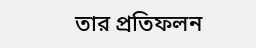তার প্রতিফলন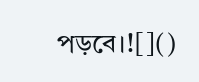পড়বে।![]()